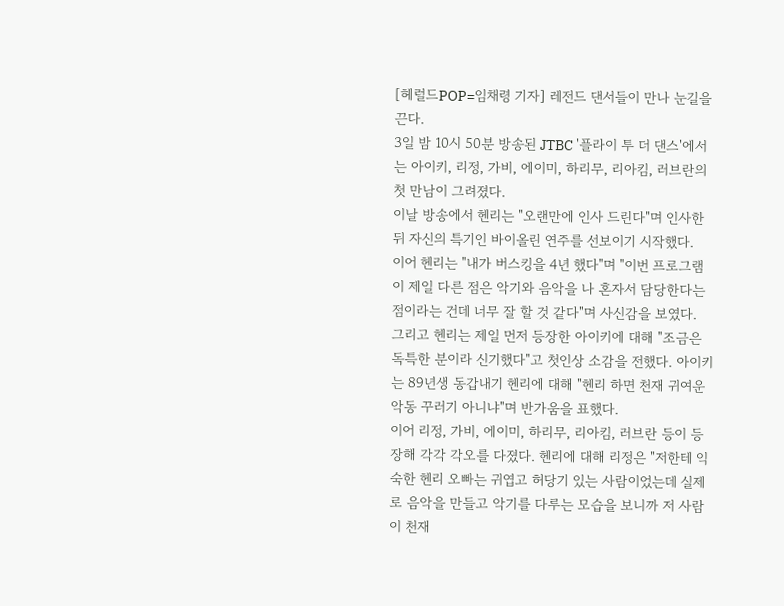[헤럴드POP=임채령 기자] 레전드 댄서들이 만나 눈길을 끈다.
3일 밤 10시 50분 방송된 JTBC '플라이 투 더 댄스'에서는 아이키, 리정, 가비, 에이미, 하리무, 리아킴, 러브란의 첫 만남이 그려졌다.
이날 방송에서 헨리는 "오랜만에 인사 드린다"며 인사한 뒤 자신의 특기인 바이올린 연주를 선보이기 시작했다.
이어 헨리는 "내가 버스킹을 4년 했다"며 "이번 프로그램이 제일 다른 점은 악기와 음악을 나 혼자서 담당한다는 점이라는 건데 너무 잘 할 것 같다"며 사신감을 보였다.
그리고 헨리는 제일 먼저 등장한 아이키에 대해 "조금은 독특한 분이라 신기했다"고 첫인상 소감을 전했다. 아이키는 89년생 동갑내기 헨리에 대해 "헨리 하면 천재 귀여운 악동 꾸러기 아니냐"며 반가움을 표했다.
이어 리정, 가비, 에이미, 하리무, 리아킴, 러브란 등이 등장해 각각 각오를 다졌다. 헨리에 대해 리정은 "저한테 익숙한 헨리 오빠는 귀엽고 허당기 있는 사람이었는데 실제로 음악을 만들고 악기를 다루는 모습을 보니까 저 사람이 천재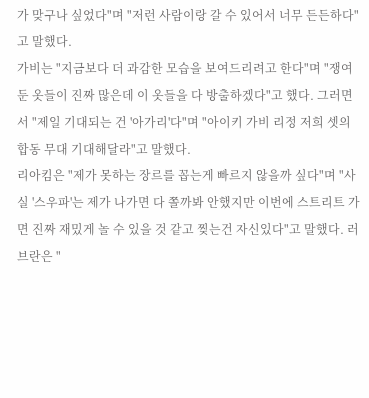가 맞구나 싶었다"며 "저런 사람이랑 갈 수 있어서 너무 든든하다"고 말했다.
가비는 "지금보다 더 과감한 모습을 보여드리려고 한다"며 "쟁여둔 옷들이 진짜 많은데 이 옷들을 다 방출하겠다"고 했다. 그러면서 "제일 기대되는 건 '아가리'다"며 "아이키 가비 리정 저희 셋의 합동 무대 기대해달라"고 말했다.
리아킴은 "제가 못하는 장르를 꼽는게 빠르지 않을까 싶다"며 "사실 '스우파'는 제가 나가면 다 쫄까봐 안했지만 이번에 스트리트 가면 진짜 재밌게 놀 수 있을 것 같고 찢는건 자신있다"고 말했다. 러브란은 "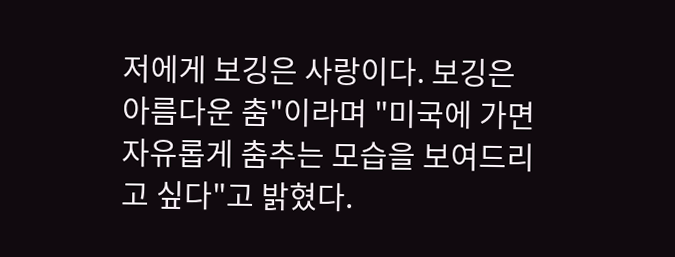저에게 보깅은 사랑이다. 보깅은 아름다운 춤"이라며 "미국에 가면 자유롭게 춤추는 모습을 보여드리고 싶다"고 밝혔다.